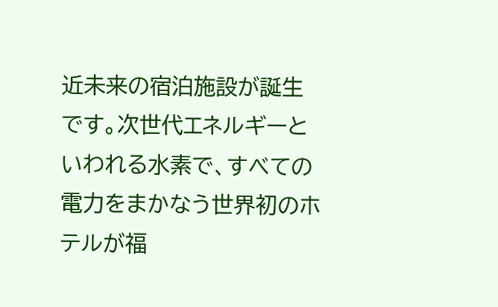近未来の宿泊施設が誕生です。次世代エネルギーといわれる水素で、すべての電力をまかなう世界初のホテルが福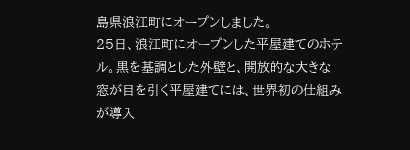島県浪江町にオープンしました。
25日、浪江町にオープンした平屋建てのホテル。黒を基調とした外壁と、開放的な大きな窓が目を引く平屋建てには、世界初の仕組みが導入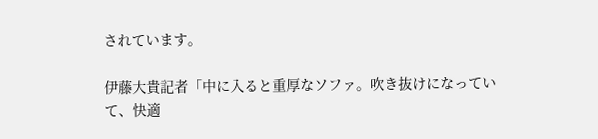されています。

伊藤大貴記者「中に入ると重厚なソファ。吹き抜けになっていて、快適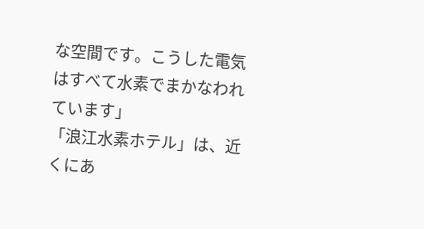な空間です。こうした電気はすべて水素でまかなわれています」
「浪江水素ホテル」は、近くにあ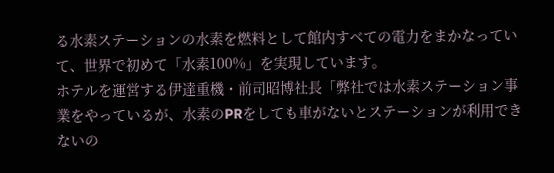る水素ステーションの水素を燃料として館内すべての電力をまかなっていて、世界で初めて「水素100%」を実現しています。
ホテルを運営する伊達重機・前司昭博社長「弊社では水素ステーション事業をやっているが、水素のPRをしても車がないとステーションが利用できないの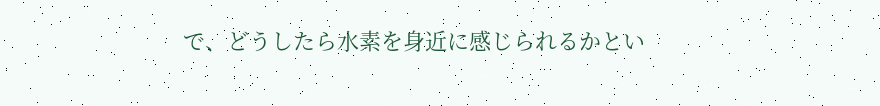で、どうしたら水素を身近に感じられるかとい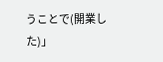うことで(開業した)」